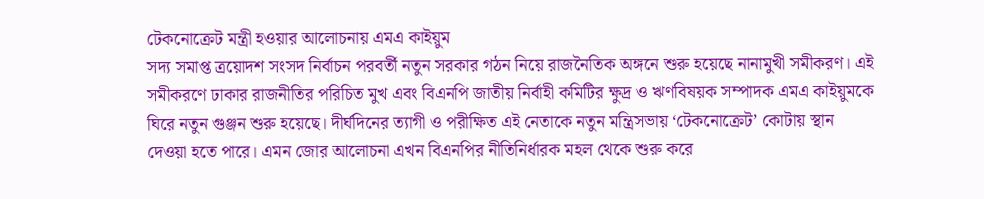টেকনোক্রেট মন্ত্রী হওয়ার আলোচনায় এমএ কাইয়ুম
সদ্য সমাপ্ত ত্রয়োদশ সংসদ নির্বাচন পরবর্তী নতুন সরকার গঠন নিয়ে রাজনৈতিক অঙ্গনে শুরু হয়েছে নানামুখী সমীকরণ। এই সমীকরণে ঢাকার রাজনীতির পরিচিত মুখ এবং বিএনপি জাতীয় নির্বাহী কমিটির ক্ষুদ্র ও ঋণবিষয়ক সম্পাদক এমএ কাইয়ুমকে ঘিরে নতুন গুঞ্জন শুরু হয়েছে। দীর্ঘদিনের ত্যাগী ও পরীক্ষিত এই নেতাকে নতুন মন্ত্রিসভায় ‘টেকনোক্রেট’ কোটায় স্থান দেওয়া হতে পারে। এমন জোর আলোচনা এখন বিএনপির নীতিনির্ধারক মহল থেকে শুরু করে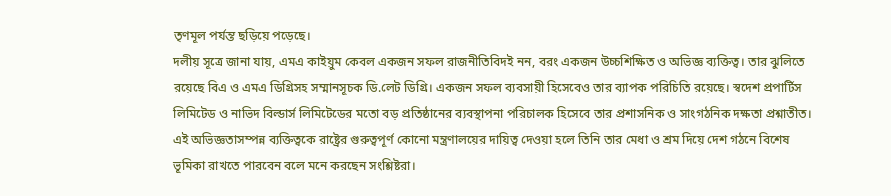তৃণমূল পর্যন্ত ছড়িয়ে পড়েছে।
দলীয় সূত্রে জানা যায়, এমএ কাইয়ুম কেবল একজন সফল রাজনীতিবিদই নন, বরং একজন উচ্চশিক্ষিত ও অভিজ্ঞ ব্যক্তিত্ব। তার ঝুলিতে রয়েছে বিএ ও এমএ ডিগ্রিসহ সম্মানসূচক ডি.লেট ডিগ্রি। একজন সফল ব্যবসায়ী হিসেবেও তার ব্যাপক পরিচিতি রয়েছে। স্বদেশ প্রপার্টিস লিমিটেড ও নাভিদ বিল্ডার্স লিমিটেডের মতো বড় প্রতিষ্ঠানের ব্যবস্থাপনা পরিচালক হিসেবে তার প্রশাসনিক ও সাংগঠনিক দক্ষতা প্রশ্নাতীত। এই অভিজ্ঞতাসম্পন্ন ব্যক্তিত্বকে রাষ্ট্রের গুরুত্বপূর্ণ কোনো মন্ত্রণালয়ের দায়িত্ব দেওয়া হলে তিনি তার মেধা ও শ্রম দিয়ে দেশ গঠনে বিশেষ ভূমিকা রাখতে পারবেন বলে মনে করছেন সংশ্লিষ্টরা।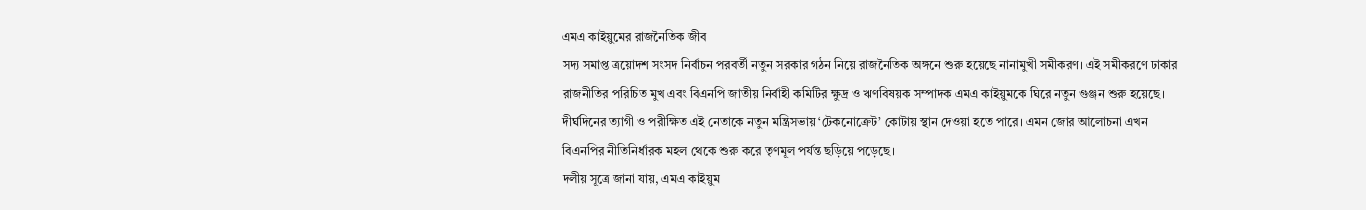এমএ কাইয়ুমের রাজনৈতিক জীব
সদ্য সমাপ্ত ত্রয়োদশ সংসদ নির্বাচন পরবর্তী নতুন সরকার গঠন নিয়ে রাজনৈতিক অঙ্গনে শুরু হয়েছে নানামুখী সমীকরণ। এই সমীকরণে ঢাকার রাজনীতির পরিচিত মুখ এবং বিএনপি জাতীয় নির্বাহী কমিটির ক্ষুদ্র ও ঋণবিষয়ক সম্পাদক এমএ কাইয়ুমকে ঘিরে নতুন গুঞ্জন শুরু হয়েছে। দীর্ঘদিনের ত্যাগী ও পরীক্ষিত এই নেতাকে নতুন মন্ত্রিসভায় ‘টেকনোক্রেট’ কোটায় স্থান দেওয়া হতে পারে। এমন জোর আলোচনা এখন বিএনপির নীতিনির্ধারক মহল থেকে শুরু করে তৃণমূল পর্যন্ত ছড়িয়ে পড়েছে।
দলীয় সূত্রে জানা যায়, এমএ কাইয়ুম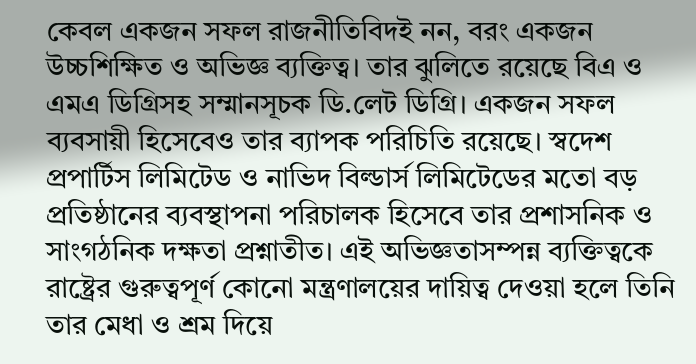কেবল একজন সফল রাজনীতিবিদই নন, বরং একজন উচ্চশিক্ষিত ও অভিজ্ঞ ব্যক্তিত্ব। তার ঝুলিতে রয়েছে বিএ ও এমএ ডিগ্রিসহ সম্মানসূচক ডি.লেট ডিগ্রি। একজন সফল ব্যবসায়ী হিসেবেও তার ব্যাপক পরিচিতি রয়েছে। স্বদেশ প্রপার্টিস লিমিটেড ও নাভিদ বিল্ডার্স লিমিটেডের মতো বড় প্রতিষ্ঠানের ব্যবস্থাপনা পরিচালক হিসেবে তার প্রশাসনিক ও সাংগঠনিক দক্ষতা প্রশ্নাতীত। এই অভিজ্ঞতাসম্পন্ন ব্যক্তিত্বকে রাষ্ট্রের গুরুত্বপূর্ণ কোনো মন্ত্রণালয়ের দায়িত্ব দেওয়া হলে তিনি তার মেধা ও শ্রম দিয়ে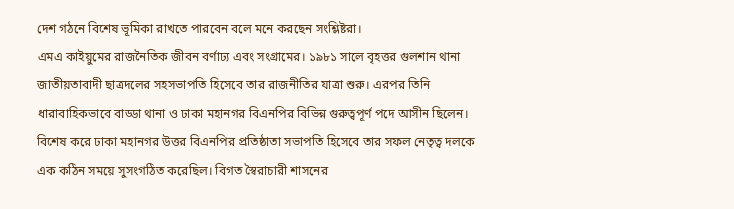দেশ গঠনে বিশেষ ভূমিকা রাখতে পারবেন বলে মনে করছেন সংশ্লিষ্টরা।
এমএ কাইয়ুমের রাজনৈতিক জীবন বর্ণাঢ্য এবং সংগ্রামের। ১৯৮১ সালে বৃহত্তর গুলশান থানা জাতীয়তাবাদী ছাত্রদলের সহসভাপতি হিসেবে তার রাজনীতির যাত্রা শুরু। এরপর তিনি ধারাবাহিকভাবে বাড্ডা থানা ও ঢাকা মহানগর বিএনপির বিভিন্ন গুরুত্বপূর্ণ পদে আসীন ছিলেন। বিশেষ করে ঢাকা মহানগর উত্তর বিএনপির প্রতিষ্ঠাতা সভাপতি হিসেবে তার সফল নেতৃত্ব দলকে এক কঠিন সময়ে সুসংগঠিত করেছিল। বিগত স্বৈরাচারী শাসনের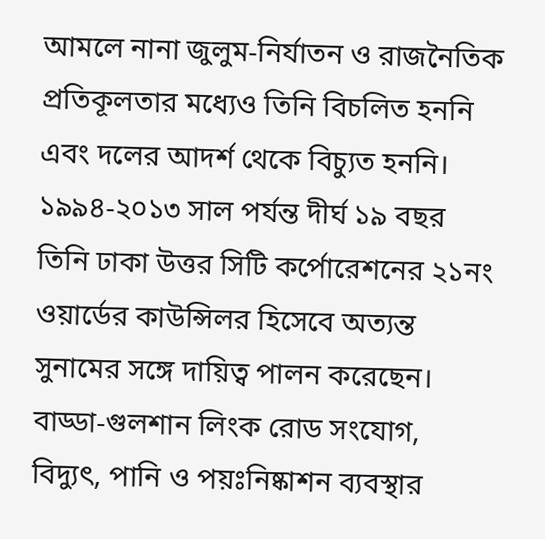আমলে নানা জুলুম-নির্যাতন ও রাজনৈতিক প্রতিকূলতার মধ্যেও তিনি বিচলিত হননি এবং দলের আদর্শ থেকে বিচ্যুত হননি।
১৯৯৪-২০১৩ সাল পর্যন্ত দীর্ঘ ১৯ বছর তিনি ঢাকা উত্তর সিটি কর্পোরেশনের ২১নং ওয়ার্ডের কাউন্সিলর হিসেবে অত্যন্ত সুনামের সঙ্গে দায়িত্ব পালন করেছেন। বাড্ডা-গুলশান লিংক রোড সংযোগ, বিদ্যুৎ, পানি ও পয়ঃনিষ্কাশন ব্যবস্থার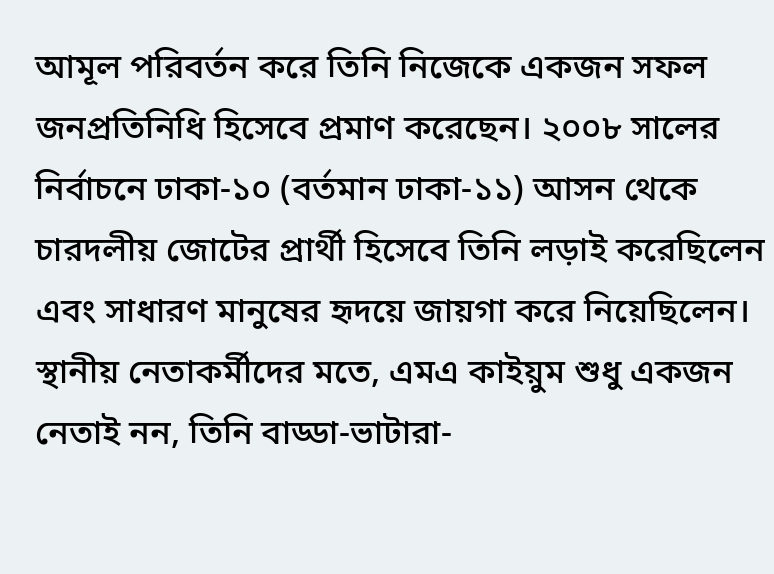আমূল পরিবর্তন করে তিনি নিজেকে একজন সফল জনপ্রতিনিধি হিসেবে প্রমাণ করেছেন। ২০০৮ সালের নির্বাচনে ঢাকা-১০ (বর্তমান ঢাকা-১১) আসন থেকে চারদলীয় জোটের প্রার্থী হিসেবে তিনি লড়াই করেছিলেন এবং সাধারণ মানুষের হৃদয়ে জায়গা করে নিয়েছিলেন।
স্থানীয় নেতাকর্মীদের মতে, এমএ কাইয়ুম শুধু একজন নেতাই নন, তিনি বাড্ডা-ভাটারা-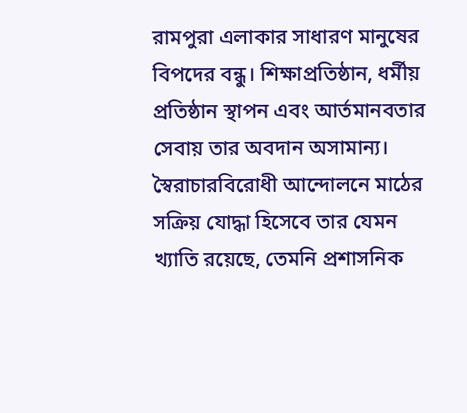রামপুরা এলাকার সাধারণ মানুষের বিপদের বন্ধু। শিক্ষাপ্রতিষ্ঠান, ধর্মীয় প্রতিষ্ঠান স্থাপন এবং আর্তমানবতার সেবায় তার অবদান অসামান্য। স্বৈরাচারবিরোধী আন্দোলনে মাঠের সক্রিয় যোদ্ধা হিসেবে তার যেমন খ্যাতি রয়েছে, তেমনি প্রশাসনিক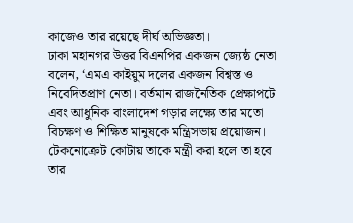কাজেও তার রয়েছে দীর্ঘ অভিজ্ঞতা।
ঢাকা মহানগর উত্তর বিএনপির একজন জ্যেষ্ঠ নেতা বলেন, ‘এমএ কাইয়ুম দলের একজন বিশ্বস্ত ও নিবেদিতপ্রাণ নেতা। বর্তমান রাজনৈতিক প্রেক্ষাপটে এবং আধুনিক বাংলাদেশ গড়ার লক্ষ্যে তার মতো বিচক্ষণ ও শিক্ষিত মানুষকে মন্ত্রিসভায় প্রয়োজন। টেকনোক্রেট কোটায় তাকে মন্ত্রী করা হলে তা হবে তার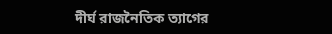দীর্ঘ রাজনৈতিক ত্যাগের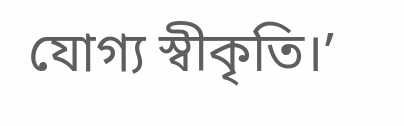যোগ্য স্বীকৃতি।’